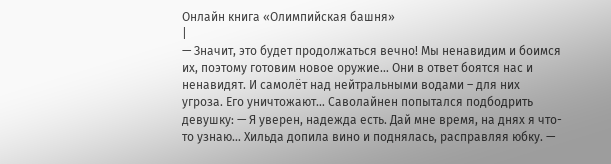Онлайн книга «Олимпийская башня»
|
— Значит, это будет продолжаться вечно! Мы ненавидим и боимся их, поэтому готовим новое оружие… Они в ответ боятся нас и ненавидят. И самолёт над нейтральными водами – для них угроза. Его уничтожают… Саволайнен попытался подбодрить девушку: — Я уверен, надежда есть. Дай мне время, на днях я что-то узнаю… Хильда допила вино и поднялась, расправляя юбку. —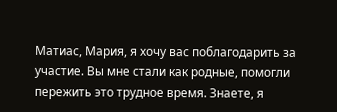Матиас, Мария, я хочу вас поблагодарить за участие. Вы мне стали как родные, помогли пережить это трудное время. Знаете, я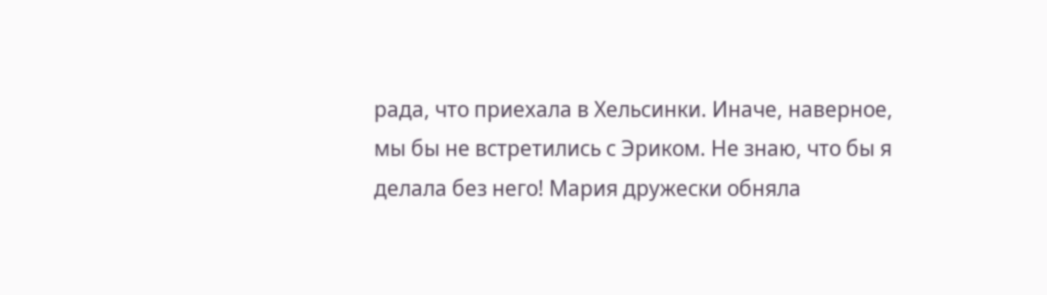рада, что приехала в Хельсинки. Иначе, наверное, мы бы не встретились с Эриком. Не знаю, что бы я делала без него! Мария дружески обняла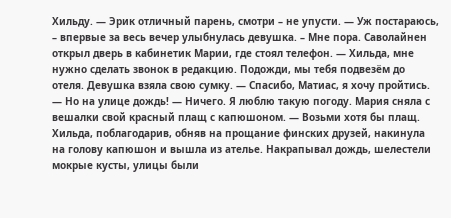Хильду. — Эрик отличный парень, смотри – не упусти. — Уж постараюсь, – впервые за весь вечер улыбнулась девушка. – Мне пора. Саволайнен открыл дверь в кабинетик Марии, где стоял телефон. — Хильда, мне нужно сделать звонок в редакцию. Подожди, мы тебя подвезём до отеля. Девушка взяла свою сумку. — Спасибо, Матиас, я хочу пройтись. — Но на улице дождь! — Ничего. Я люблю такую погоду. Мария сняла с вешалки свой красный плащ с капюшоном. — Возьми хотя бы плащ. Хильда, поблагодарив, обняв на прощание финских друзей, накинула на голову капюшон и вышла из ателье. Накрапывал дождь, шелестели мокрые кусты, улицы были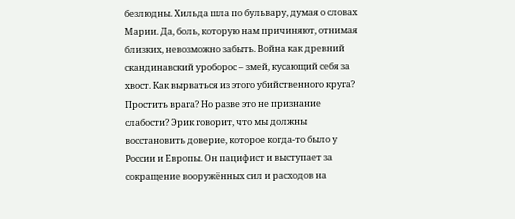безлюдны. Хильда шла по бульвару, думая о словах Марии. Да, боль, которую нам причиняют, отнимая близких, невозможно забыть. Война как древний скандинавский уроборос – змей, кусающий себя за хвост. Как вырваться из этого убийственного круга? Простить врага? Но разве это не признание слабости? Эрик говорит, что мы должны восстановить доверие, которое когда-то было у России и Европы. Он пацифист и выступает за сокращение вооружённых сил и расходов на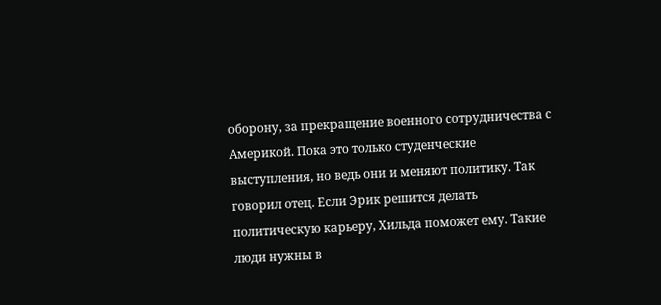оборону, за прекращение военного сотрудничества с Америкой. Пока это только студенческие выступления, но ведь они и меняют политику. Так говорил отец. Если Эрик решится делать политическую карьеру, Хильда поможет ему. Такие люди нужны в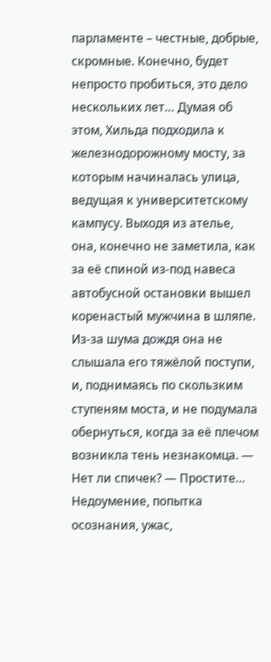парламенте – честные, добрые, скромные. Конечно, будет непросто пробиться, это дело нескольких лет… Думая об этом, Хильда подходила к железнодорожному мосту, за которым начиналась улица, ведущая к университетскому кампусу. Выходя из ателье, она, конечно не заметила, как за её спиной из-под навеса автобусной остановки вышел коренастый мужчина в шляпе. Из-за шума дождя она не слышала его тяжёлой поступи, и, поднимаясь по скользким ступеням моста, и не подумала обернуться, когда за её плечом возникла тень незнакомца. — Нет ли спичек? — Простите… Недоумение, попытка осознания, ужас,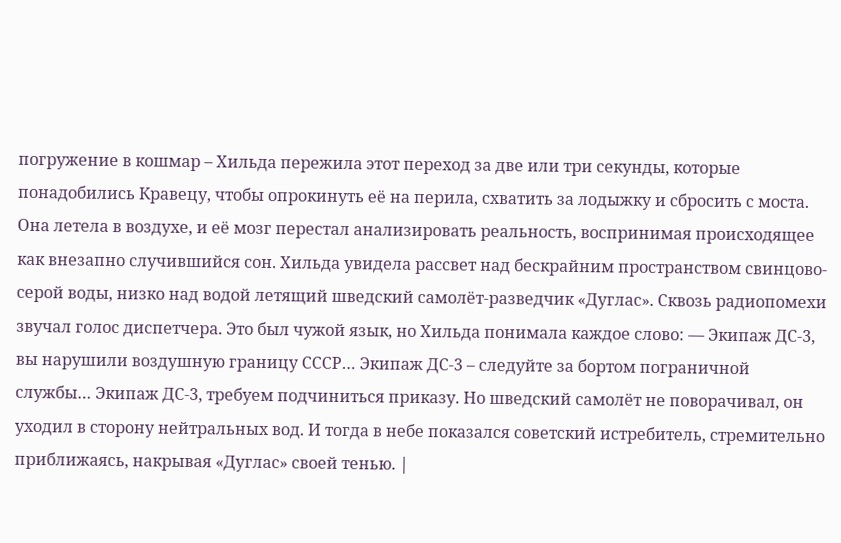погружение в кошмар – Хильда пережила этот переход за две или три секунды, которые понадобились Кравецу, чтобы опрокинуть её на перила, схватить за лодыжку и сбросить с моста. Она летела в воздухе, и её мозг перестал анализировать реальность, воспринимая происходящее как внезапно случившийся сон. Хильда увидела рассвет над бескрайним пространством свинцово-серой воды, низко над водой летящий шведский самолёт-разведчик «Дуглас». Сквозь радиопомехи звучал голос диспетчера. Это был чужой язык, но Хильда понимала каждое слово: — Экипаж ДС-3, вы нарушили воздушную границу СССР… Экипаж ДС-3 – следуйте за бортом пограничной службы… Экипаж ДС-3, требуем подчиниться приказу. Но шведский самолёт не поворачивал, он уходил в сторону нейтральных вод. И тогда в небе показался советский истребитель, стремительно приближаясь, накрывая «Дуглас» своей тенью. |